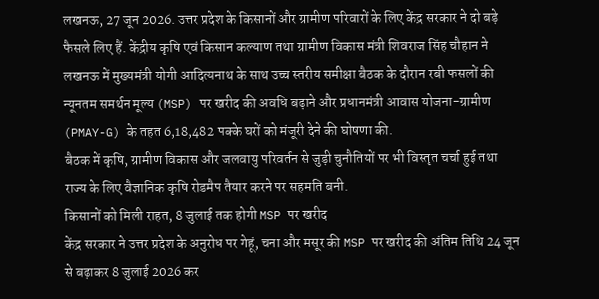लखनऊ, 27 जून 2026. उत्तर प्रदेश के किसानों और ग्रामीण परिवारों के लिए केंद्र सरकार ने दो बड़े फैसले लिए हैं. केंद्रीय कृषि एवं किसान कल्याण तथा ग्रामीण विकास मंत्री शिवराज सिंह चौहान ने लखनऊ में मुख्यमंत्री योगी आदित्यनाथ के साथ उच्च स्तरीय समीक्षा बैठक के दौरान रबी फसलों की न्यूनतम समर्थन मूल्य (MSP) पर खरीद की अवधि बढ़ाने और प्रधानमंत्री आवास योजना-ग्रामीण (PMAY-G) के तहत 6,18,482 पक्के घरों को मंजूरी देने की घोषणा की.
बैठक में कृषि, ग्रामीण विकास और जलवायु परिवर्तन से जुड़ी चुनौतियों पर भी विस्तृत चर्चा हुई तथा राज्य के लिए वैज्ञानिक कृषि रोडमैप तैयार करने पर सहमति बनी.
किसानों को मिली राहत, 8 जुलाई तक होगी MSP पर खरीद
केंद्र सरकार ने उत्तर प्रदेश के अनुरोध पर गेहूं, चना और मसूर की MSP पर खरीद की अंतिम तिथि 24 जून से बढ़ाकर 8 जुलाई 2026 कर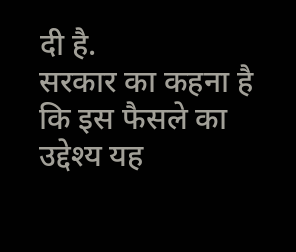दी है.
सरकार का कहना है कि इस फैसले का उद्देश्य यह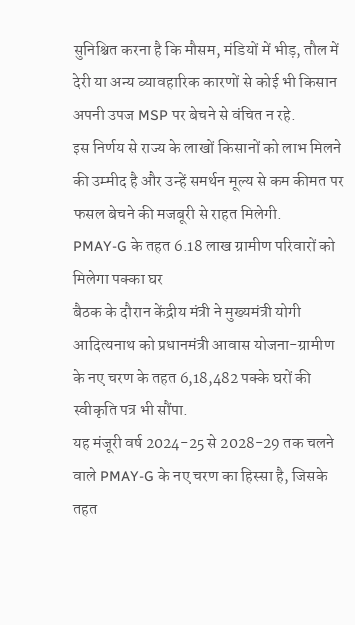सुनिश्चित करना है कि मौसम, मंडियों में भीड़, तौल में देरी या अन्य व्यावहारिक कारणों से कोई भी किसान अपनी उपज MSP पर बेचने से वंचित न रहे.
इस निर्णय से राज्य के लाखों किसानों को लाभ मिलने की उम्मीद है और उन्हें समर्थन मूल्य से कम कीमत पर फसल बेचने की मजबूरी से राहत मिलेगी.
PMAY-G के तहत 6.18 लाख ग्रामीण परिवारों को मिलेगा पक्का घर
बैठक के दौरान केंद्रीय मंत्री ने मुख्यमंत्री योगी आदित्यनाथ को प्रधानमंत्री आवास योजना-ग्रामीण के नए चरण के तहत 6,18,482 पक्के घरों की स्वीकृति पत्र भी सौंपा.
यह मंजूरी वर्ष 2024-25 से 2028-29 तक चलने वाले PMAY-G के नए चरण का हिस्सा है, जिसके तहत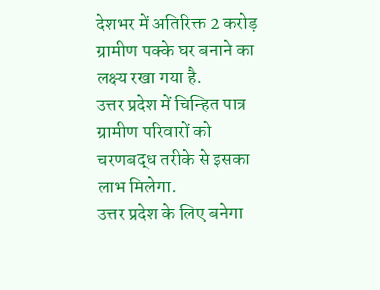देशभर में अतिरिक्त 2 करोड़ ग्रामीण पक्के घर बनाने का लक्ष्य रखा गया है.
उत्तर प्रदेश में चिन्हित पात्र ग्रामीण परिवारों को चरणबद्ध तरीके से इसका लाभ मिलेगा.
उत्तर प्रदेश के लिए बनेगा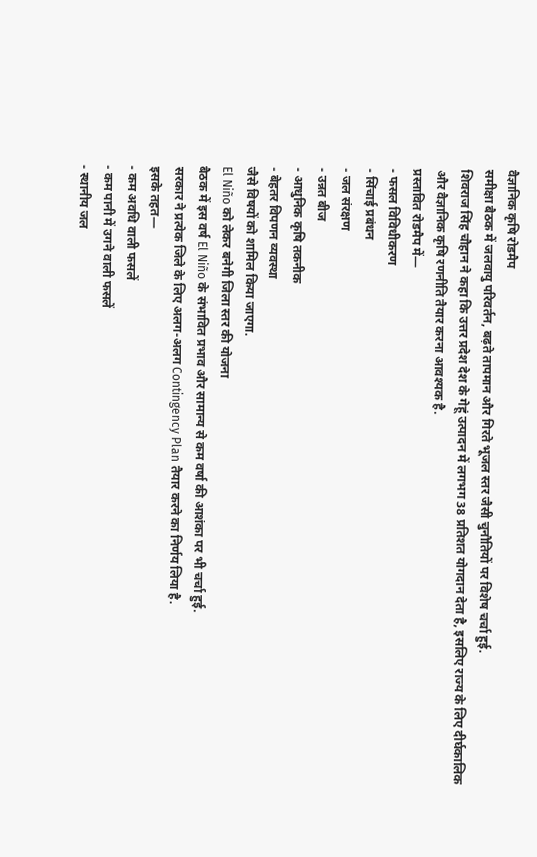वैज्ञानिक कृषि रोडमैप
समीक्षा बैठक में जलवायु परिवर्तन, बढ़ते तापमान और गिरते भूजल स्तर जैसी चुनौतियों पर विशेष चर्चा हुई.
शिवराज सिंह चौहान ने कहा कि उत्तर प्रदेश देश के गेहूं उत्पादन में लगभग 38 प्रतिशत योगदान देता है, इसलिए राज्य के लिए दीर्घकालिक और वैज्ञानिक कृषि रणनीति तैयार करना आवश्यक है.
प्रस्तावित रोडमैप में—
- फसल विविधीकरण
- सिंचाई प्रबंधन
- जल संरक्षण
- उन्नत बीज
- आधुनिक कृषि तकनीक
- बेहतर विपणन व्यवस्था
जैसे विषयों को शामिल किया जाएगा.
El Niño को लेकर बनेगी जिला स्तर की योजना
बैठक में इस वर्ष El Niño के संभावित प्रभाव और सामान्य से कम वर्षा की आशंका पर भी चर्चा हुई.
सरकार ने प्रत्येक जिले के लिए अलग-अलग Contingency Plan तैयार करने का निर्णय लिया है.
इसके तहत—
- कम अवधि वाली फसलें
- कम पानी में उगने वाली फसलें
- स्थानीय जल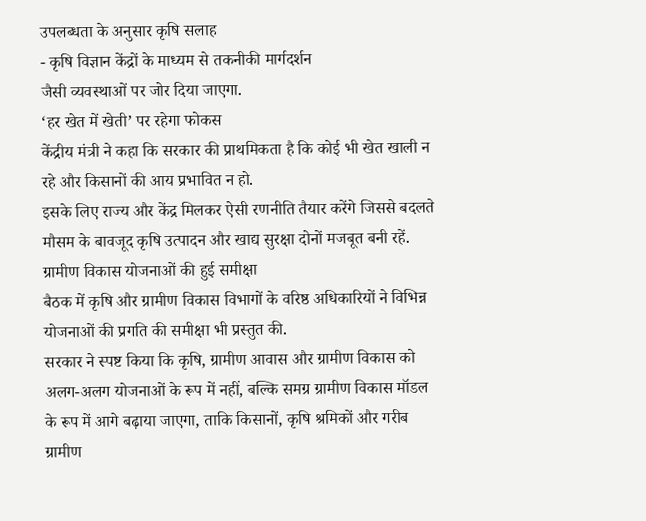उपलब्धता के अनुसार कृषि सलाह
- कृषि विज्ञान केंद्रों के माध्यम से तकनीकी मार्गदर्शन
जैसी व्यवस्थाओं पर जोर दिया जाएगा.
‘हर खेत में खेती’ पर रहेगा फोकस
केंद्रीय मंत्री ने कहा कि सरकार की प्राथमिकता है कि कोई भी खेत खाली न रहे और किसानों की आय प्रभावित न हो.
इसके लिए राज्य और केंद्र मिलकर ऐसी रणनीति तैयार करेंगे जिससे बदलते मौसम के बावजूद कृषि उत्पादन और खाद्य सुरक्षा दोनों मजबूत बनी रहें.
ग्रामीण विकास योजनाओं की हुई समीक्षा
बैठक में कृषि और ग्रामीण विकास विभागों के वरिष्ठ अधिकारियों ने विभिन्न योजनाओं की प्रगति की समीक्षा भी प्रस्तुत की.
सरकार ने स्पष्ट किया कि कृषि, ग्रामीण आवास और ग्रामीण विकास को अलग-अलग योजनाओं के रूप में नहीं, बल्कि समग्र ग्रामीण विकास मॉडल के रूप में आगे बढ़ाया जाएगा, ताकि किसानों, कृषि श्रमिकों और गरीब ग्रामीण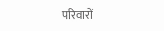परिवारों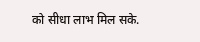को सीधा लाभ मिल सके.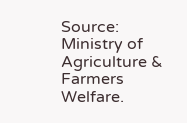Source: Ministry of Agriculture & Farmers Welfare.